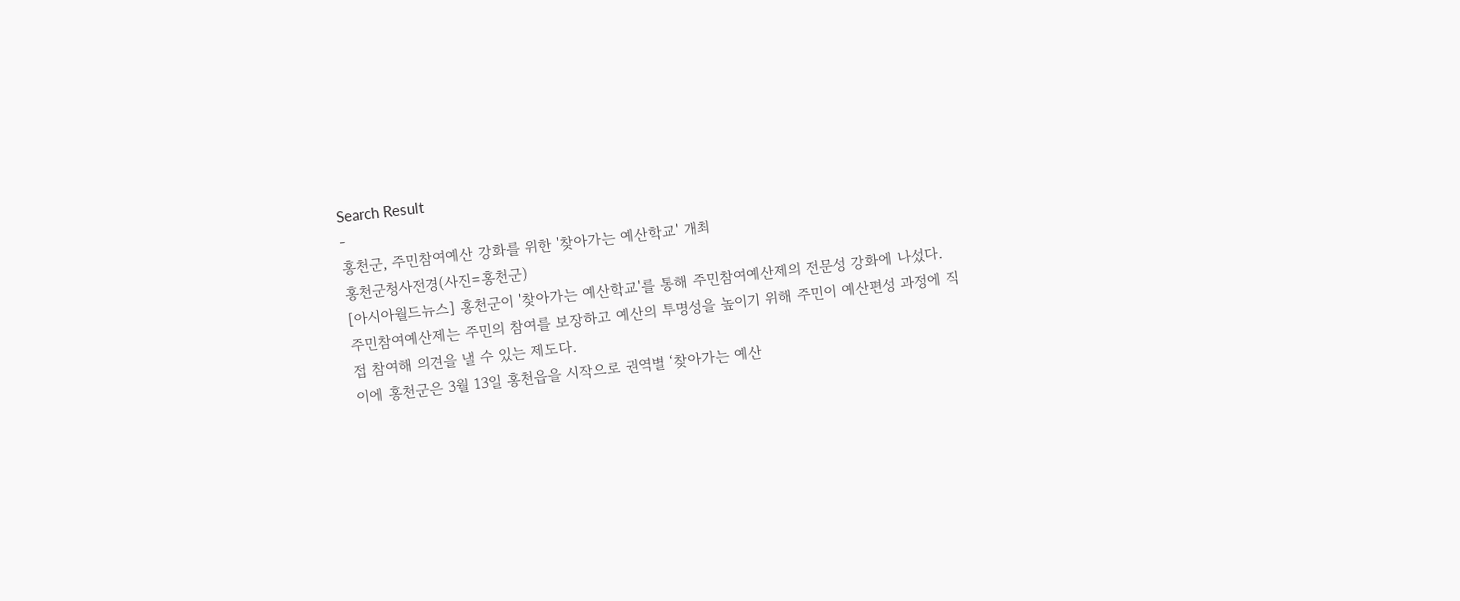Search Result
-
홍천군, 주민참여예산 강화를 위한 '찾아가는 예산학교' 개최
홍천군청사전경(사진=홍천군)
[아시아월드뉴스] 홍천군이 '찾아가는 예산학교'를 통해 주민참여예산제의 전문성 강화에 나섰다.
주민참여예산제는 주민의 참여를 보장하고 예산의 투명성을 높이기 위해 주민이 예산편성 과정에 직접 참여해 의견을 낼 수 있는 제도다.
이에 홍천군은 3월 13일 홍천읍을 시작으로 권역별 ‘찾아가는 예산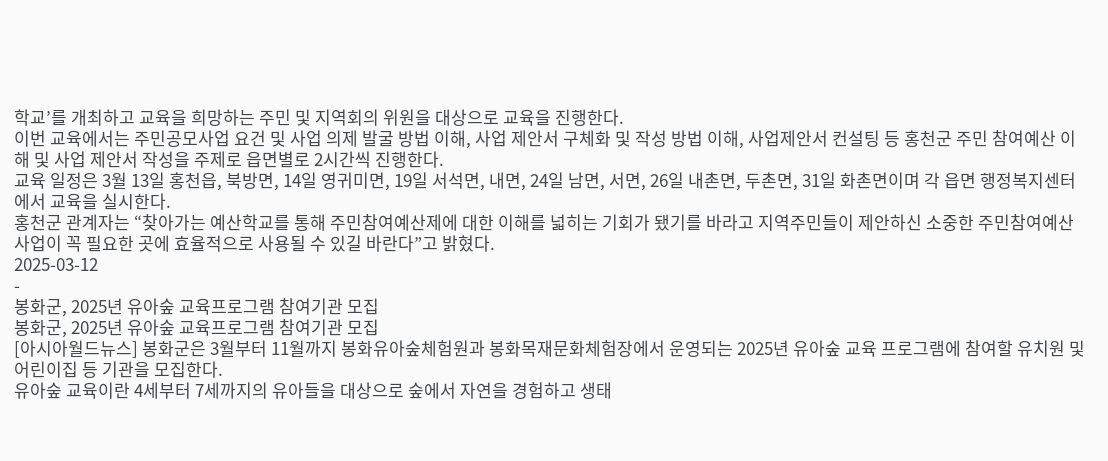학교’를 개최하고 교육을 희망하는 주민 및 지역회의 위원을 대상으로 교육을 진행한다.
이번 교육에서는 주민공모사업 요건 및 사업 의제 발굴 방법 이해, 사업 제안서 구체화 및 작성 방법 이해, 사업제안서 컨설팅 등 홍천군 주민 참여예산 이해 및 사업 제안서 작성을 주제로 읍면별로 2시간씩 진행한다.
교육 일정은 3월 13일 홍천읍, 북방면, 14일 영귀미면, 19일 서석면, 내면, 24일 남면, 서면, 26일 내촌면, 두촌면, 31일 화촌면이며 각 읍면 행정복지센터에서 교육을 실시한다.
홍천군 관계자는 “찾아가는 예산학교를 통해 주민참여예산제에 대한 이해를 넓히는 기회가 됐기를 바라고 지역주민들이 제안하신 소중한 주민참여예산사업이 꼭 필요한 곳에 효율적으로 사용될 수 있길 바란다”고 밝혔다.
2025-03-12
-
봉화군, 2025년 유아숲 교육프로그램 참여기관 모집
봉화군, 2025년 유아숲 교육프로그램 참여기관 모집
[아시아월드뉴스] 봉화군은 3월부터 11월까지 봉화유아숲체험원과 봉화목재문화체험장에서 운영되는 2025년 유아숲 교육 프로그램에 참여할 유치원 및 어린이집 등 기관을 모집한다.
유아숲 교육이란 4세부터 7세까지의 유아들을 대상으로 숲에서 자연을 경험하고 생태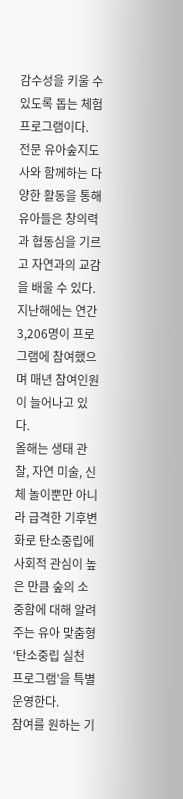감수성을 키울 수 있도록 돕는 체험 프로그램이다.
전문 유아숲지도사와 함께하는 다양한 활동을 통해 유아들은 창의력과 협동심을 기르고 자연과의 교감을 배울 수 있다.
지난해에는 연간 3,206명이 프로그램에 참여했으며 매년 참여인원이 늘어나고 있다.
올해는 생태 관찰, 자연 미술, 신체 놀이뿐만 아니라 급격한 기후변화로 탄소중립에 사회적 관심이 높은 만큼 숲의 소중함에 대해 알려주는 유아 맞춤형 ‘탄소중립 실천 프로그램’을 특별 운영한다.
참여를 원하는 기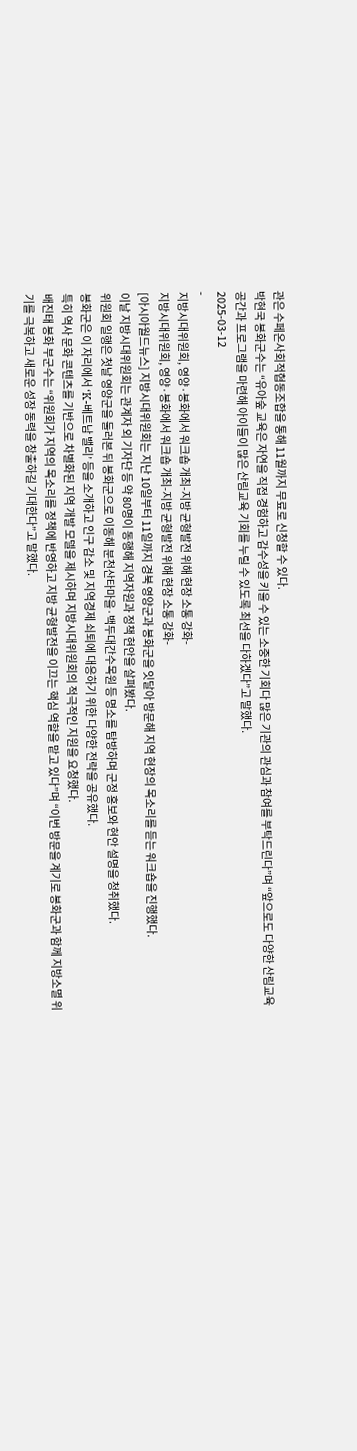관은 수페온사회적협동조합을 통해 11월까지 무료로 신청할 수 있다.
박현국 봉화군수는 “유아숲 교육은 자연을 직접 경험하고 감수성을 키울 수 있는 소중한 기회다 많은 기관의 관심과 참여를 부탁드린다”며 “앞으로도 다양한 산림교육 공간과 프로그램을 마련해 아이들이 많은 산림교육 기회를 누릴 수 있도록 최선을 다하겠다”고 말했다.
2025-03-12
-
지방시대위원회, 영양·봉화에서 워크숍 개최-지방 균형발전 위해 현장 소통 강화-
지방시대위원회, 영양·봉화에서 워크숍 개최-지방 균형발전 위해 현장 소통 강화-
[아시아월드뉴스] 지방시대위원회는 지난 10일부터 11일까지 경북 영양군과 봉화군을 잇달아 방문해 지역 현장의 목소리를 듣는 워크숍을 진행했다.
이날 지방시대위원회는 관계자 외 기자단 등 약 80명이 동행해 지역자원과 정책 현안을 살펴봤다.
위원회 일행은 첫날 영양군을 둘러본 뒤 봉화군으로 이동해 분천산타마을·백두대간수목원 등 명소를 탐방하며 군정 홍보와 현안 설명을 청취했다.
봉화군은 이 자리에서 ‘K-베트남 밸리’ 등을 소개하고 인구 감소 및 지역경제 쇠퇴에 대응하기 위한 다양한 전략을 공유했다.
특히 역사 문화 콘텐츠를 기반으로 차별화된 지역 개발 모델을 제시하며 지방시대위원회의 적극적인 지원을 요청했다.
배진태 봉화 부군수는 “위원회가 지역의 목소리를 정책에 반영하고 지방 균형발전을 이끄는 핵심 역할을 맡고 있다”며 “이번 방문을 계기로 봉화군과 함께 지방소멸 위기를 극복하고 새로운 성장 동력을 창출하길 기대한다”고 말했다.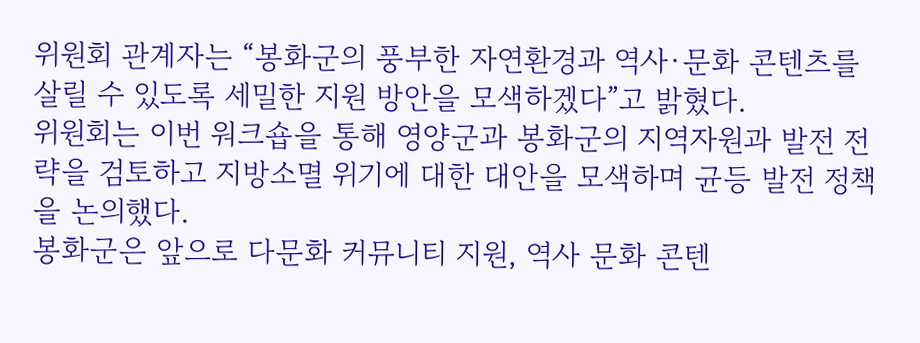위원회 관계자는 “봉화군의 풍부한 자연환경과 역사·문화 콘텐츠를 살릴 수 있도록 세밀한 지원 방안을 모색하겠다”고 밝혔다.
위원회는 이번 워크숍을 통해 영양군과 봉화군의 지역자원과 발전 전략을 검토하고 지방소멸 위기에 대한 대안을 모색하며 균등 발전 정책을 논의했다.
봉화군은 앞으로 다문화 커뮤니티 지원, 역사 문화 콘텐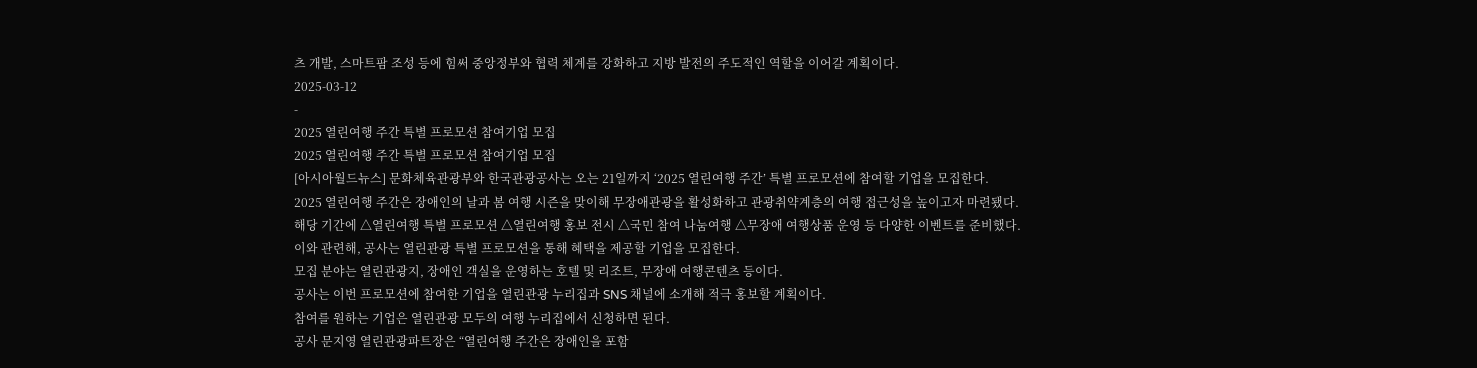츠 개발, 스마트팜 조성 등에 힘써 중앙정부와 협력 체계를 강화하고 지방 발전의 주도적인 역할을 이어갈 계획이다.
2025-03-12
-
2025 열린여행 주간 특별 프로모션 참여기업 모집
2025 열린여행 주간 특별 프로모션 참여기업 모집
[아시아월드뉴스] 문화체육관광부와 한국관광공사는 오는 21일까지 ‘2025 열린여행 주간’ 특별 프로모션에 참여할 기업을 모집한다.
2025 열린여행 주간은 장애인의 날과 봄 여행 시즌을 맞이해 무장애관광을 활성화하고 관광취약계층의 여행 접근성을 높이고자 마련됐다.
해당 기간에 △열린여행 특별 프로모션 △열린여행 홍보 전시 △국민 참여 나눔여행 △무장애 여행상품 운영 등 다양한 이벤트를 준비했다.
이와 관련해, 공사는 열린관광 특별 프로모션을 통해 혜택을 제공할 기업을 모집한다.
모집 분야는 열린관광지, 장애인 객실을 운영하는 호텔 및 리조트, 무장애 여행콘텐츠 등이다.
공사는 이번 프로모션에 참여한 기업을 열린관광 누리집과 SNS 채널에 소개해 적극 홍보할 계획이다.
참여를 원하는 기업은 열린관광 모두의 여행 누리집에서 신청하면 된다.
공사 문지영 열린관광파트장은 “열린여행 주간은 장애인을 포함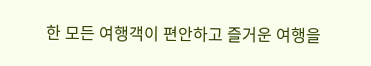한 모든 여행객이 편안하고 즐거운 여행을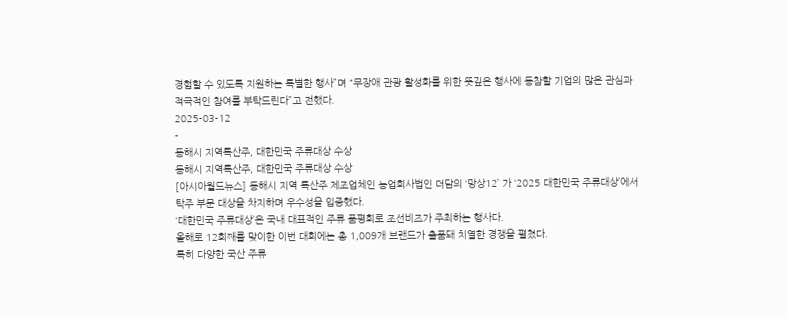경험할 수 있도록 지원하는 특별한 행사”며 “무장애 관광 활성화를 위한 뜻깊은 행사에 동참할 기업의 많은 관심과 적극적인 참여를 부탁드린다”고 전했다.
2025-03-12
-
동해시 지역특산주, 대한민국 주류대상 수상
동해시 지역특산주, 대한민국 주류대상 수상
[아시아월드뉴스] 동해시 지역 특산주 제조업체인 농업회사법인 더담의 ‘망상12’ 가 ‘2025 대한민국 주류대상’에서 탁주 부문 대상을 차지하며 우수성을 입증했다.
‘대한민국 주류대상’은 국내 대표적인 주류 품평회로 조선비즈가 주최하는 행사다.
올해로 12회째를 맞이한 이번 대회에는 총 1,009개 브랜드가 출품돼 치열한 경쟁을 펼쳤다.
특히 다양한 국산 주류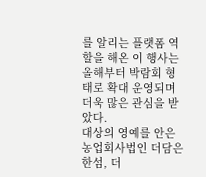를 알리는 플랫폼 역할을 해온 이 행사는 올해부터 박람회 형태로 확대 운영되며 더욱 많은 관심을 받았다.
대상의 영예를 안은 농업회사법인 더담은 한섬, 더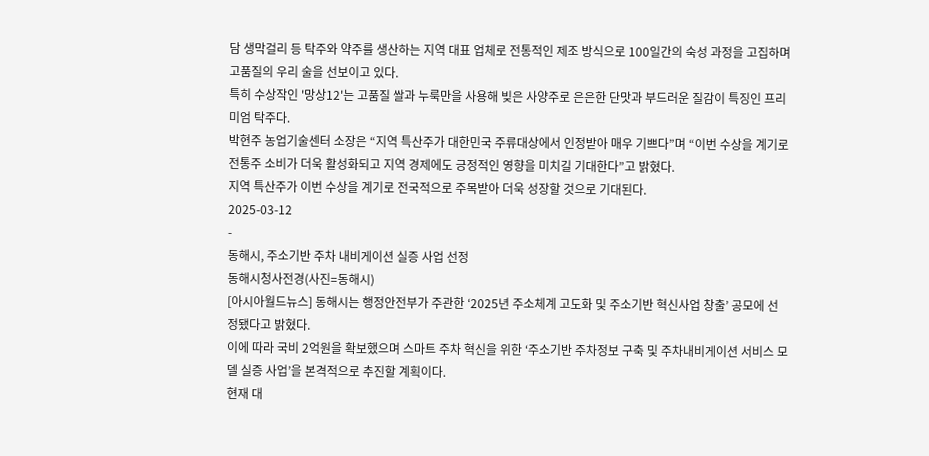담 생막걸리 등 탁주와 약주를 생산하는 지역 대표 업체로 전통적인 제조 방식으로 100일간의 숙성 과정을 고집하며 고품질의 우리 술을 선보이고 있다.
특히 수상작인 '망상12'는 고품질 쌀과 누룩만을 사용해 빚은 사양주로 은은한 단맛과 부드러운 질감이 특징인 프리미엄 탁주다.
박현주 농업기술센터 소장은 “지역 특산주가 대한민국 주류대상에서 인정받아 매우 기쁘다”며 “이번 수상을 계기로 전통주 소비가 더욱 활성화되고 지역 경제에도 긍정적인 영향을 미치길 기대한다”고 밝혔다.
지역 특산주가 이번 수상을 계기로 전국적으로 주목받아 더욱 성장할 것으로 기대된다.
2025-03-12
-
동해시, 주소기반 주차 내비게이션 실증 사업 선정
동해시청사전경(사진=동해시)
[아시아월드뉴스] 동해시는 행정안전부가 주관한 ‘2025년 주소체계 고도화 및 주소기반 혁신사업 창출’ 공모에 선정됐다고 밝혔다.
이에 따라 국비 2억원을 확보했으며 스마트 주차 혁신을 위한 ‘주소기반 주차정보 구축 및 주차내비게이션 서비스 모델 실증 사업’을 본격적으로 추진할 계획이다.
현재 대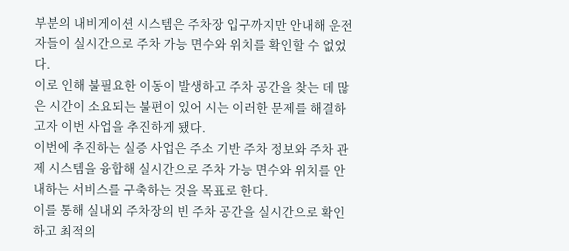부분의 내비게이션 시스템은 주차장 입구까지만 안내해 운전자들이 실시간으로 주차 가능 면수와 위치를 확인할 수 없었다.
이로 인해 불필요한 이동이 발생하고 주차 공간을 찾는 데 많은 시간이 소요되는 불편이 있어 시는 이러한 문제를 해결하고자 이번 사업을 추진하게 됐다.
이번에 추진하는 실증 사업은 주소 기반 주차 정보와 주차 관제 시스템을 융합해 실시간으로 주차 가능 면수와 위치를 안내하는 서비스를 구축하는 것을 목표로 한다.
이를 통해 실내외 주차장의 빈 주차 공간을 실시간으로 확인하고 최적의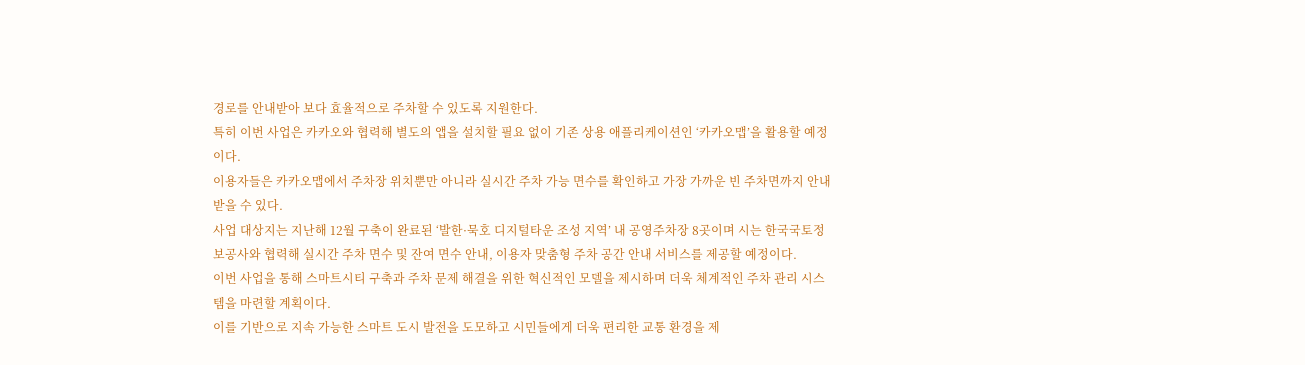경로를 안내받아 보다 효율적으로 주차할 수 있도록 지원한다.
특히 이번 사업은 카카오와 협력해 별도의 앱을 설치할 필요 없이 기존 상용 애플리케이션인 ‘카카오맵’을 활용할 예정이다.
이용자들은 카카오맵에서 주차장 위치뿐만 아니라 실시간 주차 가능 면수를 확인하고 가장 가까운 빈 주차면까지 안내받을 수 있다.
사업 대상지는 지난해 12월 구축이 완료된 ‘발한·묵호 디지털타운 조성 지역’ 내 공영주차장 8곳이며 시는 한국국토정보공사와 협력해 실시간 주차 면수 및 잔여 면수 안내, 이용자 맞춤형 주차 공간 안내 서비스를 제공할 예정이다.
이번 사업을 통해 스마트시티 구축과 주차 문제 해결을 위한 혁신적인 모델을 제시하며 더욱 체계적인 주차 관리 시스템을 마련할 계획이다.
이를 기반으로 지속 가능한 스마트 도시 발전을 도모하고 시민들에게 더욱 편리한 교통 환경을 제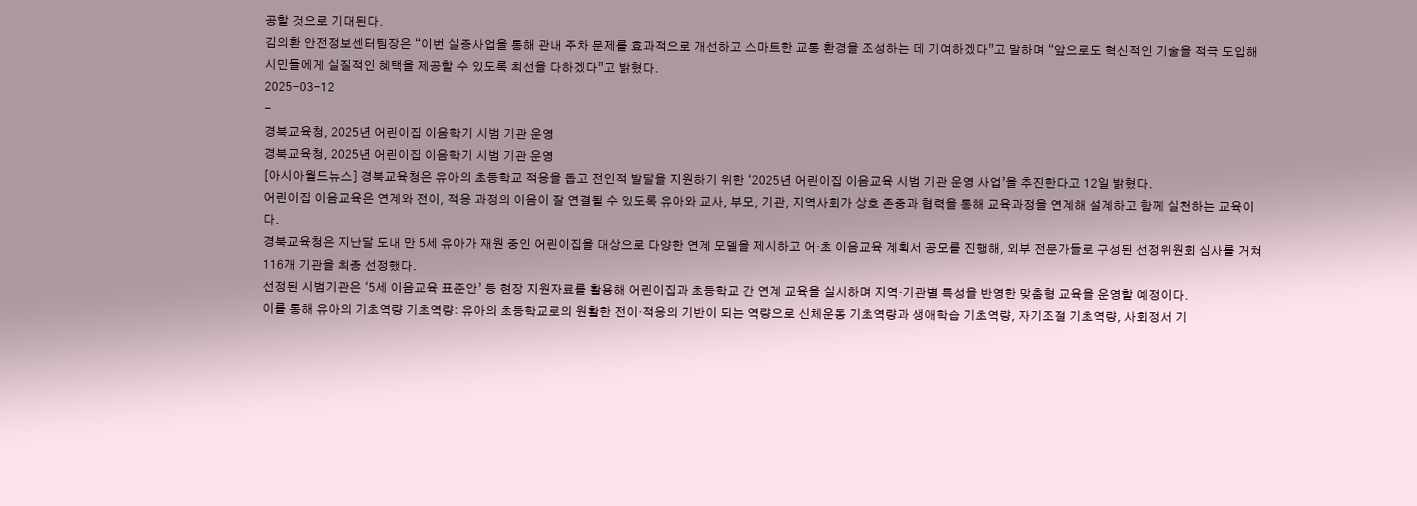공할 것으로 기대된다.
김의환 안전정보센터팀장은 “이번 실증사업을 통해 관내 주차 문제를 효과적으로 개선하고 스마트한 교통 환경을 조성하는 데 기여하겠다”고 말하며 “앞으로도 혁신적인 기술을 적극 도입해 시민들에게 실질적인 혜택을 제공할 수 있도록 최선을 다하겠다”고 밝혔다.
2025-03-12
-
경북교육청, 2025년 어린이집 이음학기 시범 기관 운영
경북교육청, 2025년 어린이집 이음학기 시범 기관 운영
[아시아월드뉴스] 경북교육청은 유아의 초등학교 적응을 돕고 전인적 발달을 지원하기 위한 ‘2025년 어린이집 이음교육 시범 기관 운영 사업’을 추진한다고 12일 밝혔다.
어린이집 이음교육은 연계와 전이, 적응 과정의 이음이 잘 연결될 수 있도록 유아와 교사, 부모, 기관, 지역사회가 상호 존중과 협력을 통해 교육과정을 연계해 설계하고 함께 실천하는 교육이다.
경북교육청은 지난달 도내 만 5세 유아가 재원 중인 어린이집을 대상으로 다양한 연계 모델을 제시하고 어·초 이음교육 계획서 공모를 진행해, 외부 전문가들로 구성된 선정위원회 심사를 거쳐 116개 기관을 최종 선정했다.
선정된 시범기관은 ‘5세 이음교육 표준안’ 등 현장 지원자료를 활용해 어린이집과 초등학교 간 연계 교육을 실시하며 지역·기관별 특성을 반영한 맞춤형 교육을 운영할 예정이다.
이를 통해 유아의 기초역량 기초역량: 유아의 초등학교로의 원활한 전이·적응의 기반이 되는 역량으로 신체운동 기초역량과 생애학습 기초역량, 자기조절 기초역량, 사회정서 기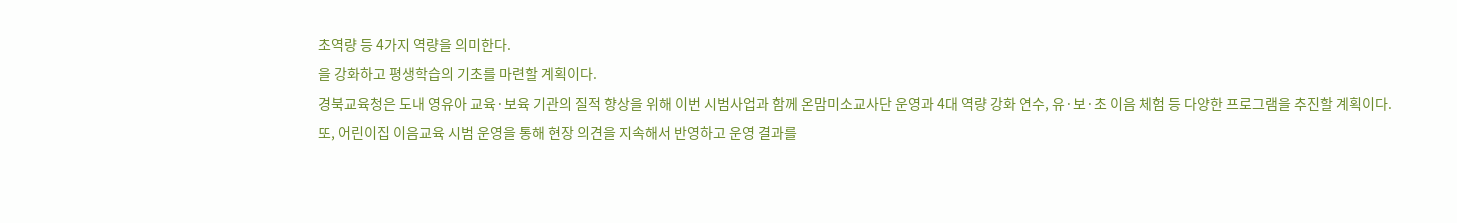초역량 등 4가지 역량을 의미한다.
을 강화하고 평생학습의 기초를 마련할 계획이다.
경북교육청은 도내 영유아 교육·보육 기관의 질적 향상을 위해 이번 시범사업과 함께 온맘미소교사단 운영과 4대 역량 강화 연수, 유·보·초 이음 체험 등 다양한 프로그램을 추진할 계획이다.
또, 어린이집 이음교육 시범 운영을 통해 현장 의견을 지속해서 반영하고 운영 결과를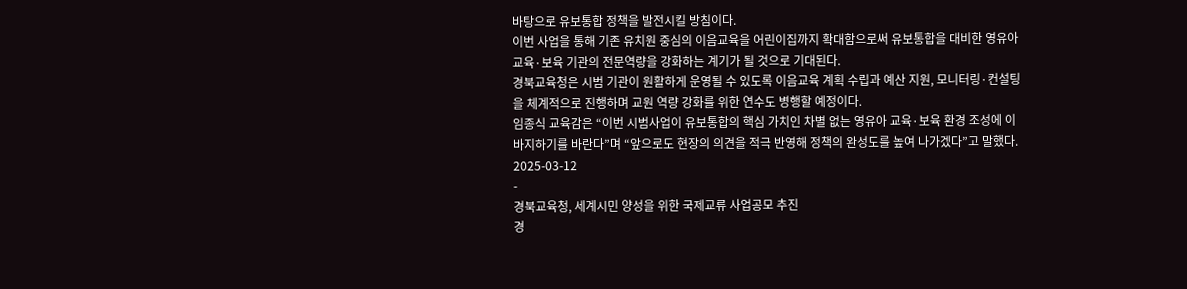바탕으로 유보통합 정책을 발전시킬 방침이다.
이번 사업을 통해 기존 유치원 중심의 이음교육을 어린이집까지 확대함으로써 유보통합을 대비한 영유아 교육·보육 기관의 전문역량을 강화하는 계기가 될 것으로 기대된다.
경북교육청은 시범 기관이 원활하게 운영될 수 있도록 이음교육 계획 수립과 예산 지원, 모니터링·컨설팅을 체계적으로 진행하며 교원 역량 강화를 위한 연수도 병행할 예정이다.
임종식 교육감은 “이번 시범사업이 유보통합의 핵심 가치인 차별 없는 영유아 교육·보육 환경 조성에 이바지하기를 바란다”며 “앞으로도 현장의 의견을 적극 반영해 정책의 완성도를 높여 나가겠다”고 말했다.
2025-03-12
-
경북교육청, 세계시민 양성을 위한 국제교류 사업공모 추진
경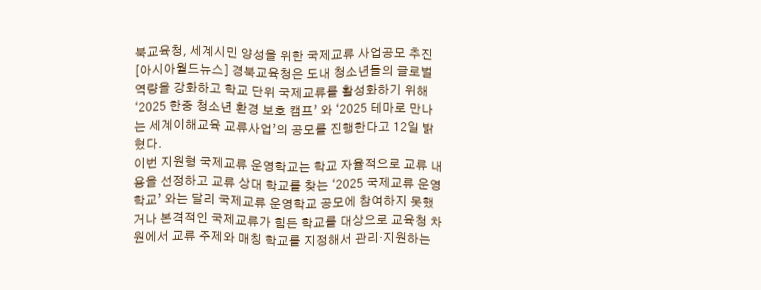북교육청, 세계시민 양성을 위한 국제교류 사업공모 추진
[아시아월드뉴스] 경북교육청은 도내 청소년들의 글로벌 역량을 강화하고 학교 단위 국제교류를 활성화하기 위해 ‘2025 한중 청소년 환경 보호 캠프’ 와 ‘2025 테마로 만나는 세계이해교육 교류사업’의 공모를 진행한다고 12일 밝혔다.
이번 지원형 국제교류 운영학교는 학교 자율적으로 교류 내용을 선정하고 교류 상대 학교를 찾는 ‘2025 국제교류 운영학교’ 와는 달리 국제교류 운영학교 공모에 참여하지 못했거나 본격적인 국제교류가 힘든 학교를 대상으로 교육청 차원에서 교류 주제와 매칭 학교를 지정해서 관리·지원하는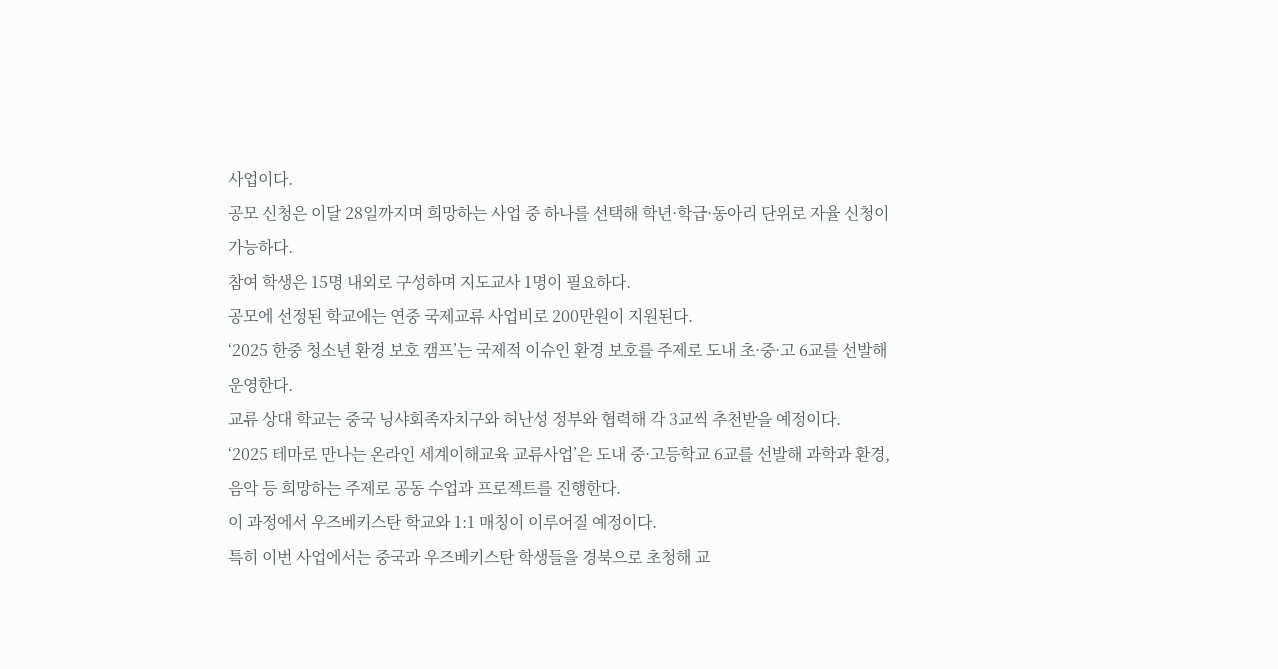사업이다.
공모 신청은 이달 28일까지며 희망하는 사업 중 하나를 선택해 학년·학급·동아리 단위로 자율 신청이 가능하다.
참여 학생은 15명 내외로 구성하며 지도교사 1명이 필요하다.
공모에 선정된 학교에는 연중 국제교류 사업비로 200만원이 지원된다.
‘2025 한중 청소년 환경 보호 캠프’는 국제적 이슈인 환경 보호를 주제로 도내 초·중·고 6교를 선발해 운영한다.
교류 상대 학교는 중국 닝샤회족자치구와 허난성 정부와 협력해 각 3교씩 추천받을 예정이다.
‘2025 테마로 만나는 온라인 세계이해교육 교류사업’은 도내 중·고등학교 6교를 선발해 과학과 환경, 음악 등 희망하는 주제로 공동 수업과 프로젝트를 진행한다.
이 과정에서 우즈베키스탄 학교와 1:1 매칭이 이루어질 예정이다.
특히 이번 사업에서는 중국과 우즈베키스탄 학생들을 경북으로 초청해 교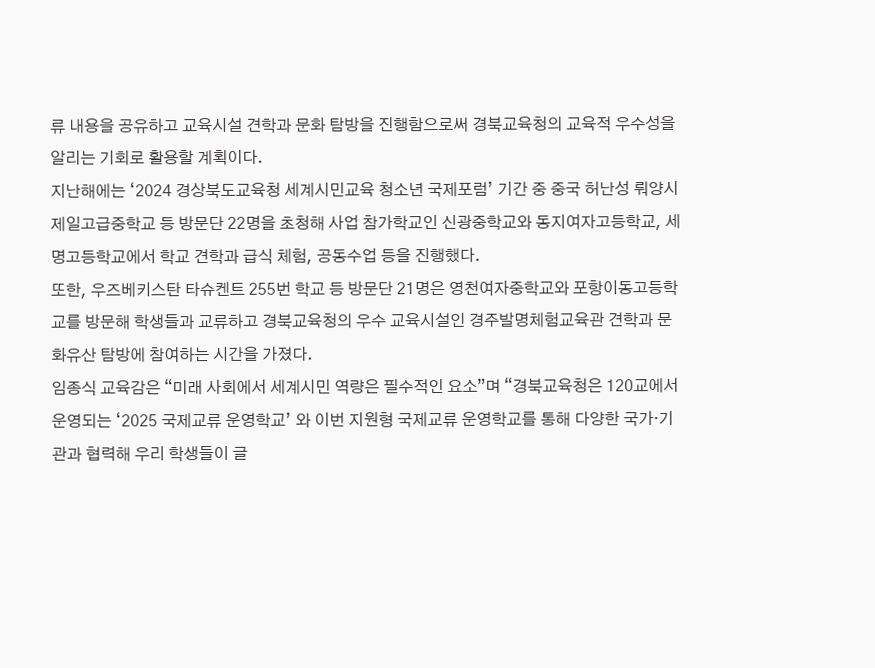류 내용을 공유하고 교육시설 견학과 문화 탐방을 진행함으로써 경북교육청의 교육적 우수성을 알리는 기회로 활용할 계획이다.
지난해에는 ‘2024 경상북도교육청 세계시민교육 청소년 국제포럼’ 기간 중 중국 허난성 뤄양시제일고급중학교 등 방문단 22명을 초청해 사업 참가학교인 신광중학교와 동지여자고등학교, 세명고등학교에서 학교 견학과 급식 체험, 공동수업 등을 진행했다.
또한, 우즈베키스탄 타슈켄트 255번 학교 등 방문단 21명은 영천여자중학교와 포항이동고등학교를 방문해 학생들과 교류하고 경북교육청의 우수 교육시설인 경주발명체험교육관 견학과 문화유산 탐방에 참여하는 시간을 가졌다.
임종식 교육감은 “미래 사회에서 세계시민 역량은 필수적인 요소”며 “경북교육청은 120교에서 운영되는 ‘2025 국제교류 운영학교’ 와 이번 지원형 국제교류 운영학교를 통해 다양한 국가·기관과 협력해 우리 학생들이 글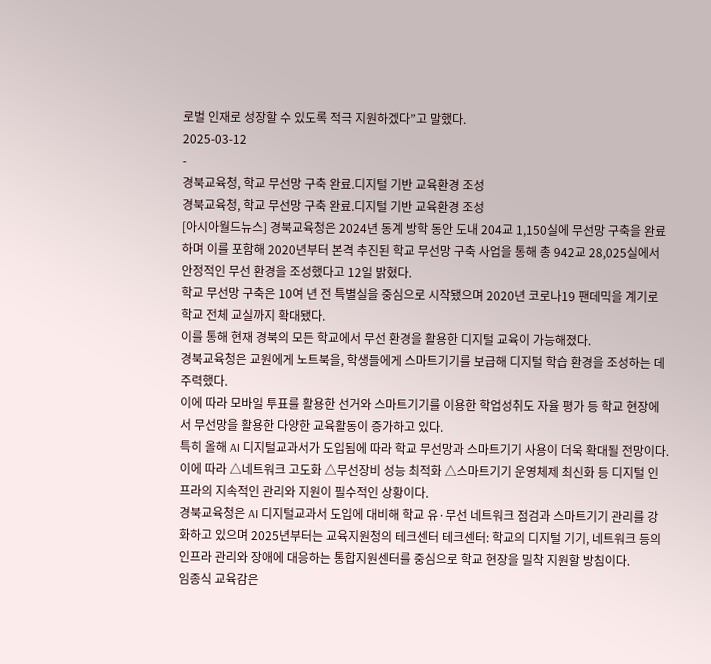로벌 인재로 성장할 수 있도록 적극 지원하겠다”고 말했다.
2025-03-12
-
경북교육청, 학교 무선망 구축 완료.디지털 기반 교육환경 조성
경북교육청, 학교 무선망 구축 완료.디지털 기반 교육환경 조성
[아시아월드뉴스] 경북교육청은 2024년 동계 방학 동안 도내 204교 1,150실에 무선망 구축을 완료하며 이를 포함해 2020년부터 본격 추진된 학교 무선망 구축 사업을 통해 총 942교 28,025실에서 안정적인 무선 환경을 조성했다고 12일 밝혔다.
학교 무선망 구축은 10여 년 전 특별실을 중심으로 시작됐으며 2020년 코로나19 팬데믹을 계기로 학교 전체 교실까지 확대됐다.
이를 통해 현재 경북의 모든 학교에서 무선 환경을 활용한 디지털 교육이 가능해졌다.
경북교육청은 교원에게 노트북을, 학생들에게 스마트기기를 보급해 디지털 학습 환경을 조성하는 데 주력했다.
이에 따라 모바일 투표를 활용한 선거와 스마트기기를 이용한 학업성취도 자율 평가 등 학교 현장에서 무선망을 활용한 다양한 교육활동이 증가하고 있다.
특히 올해 AI 디지털교과서가 도입됨에 따라 학교 무선망과 스마트기기 사용이 더욱 확대될 전망이다.
이에 따라 △네트워크 고도화 △무선장비 성능 최적화 △스마트기기 운영체제 최신화 등 디지털 인프라의 지속적인 관리와 지원이 필수적인 상황이다.
경북교육청은 AI 디지털교과서 도입에 대비해 학교 유·무선 네트워크 점검과 스마트기기 관리를 강화하고 있으며 2025년부터는 교육지원청의 테크센터 테크센터: 학교의 디지털 기기, 네트워크 등의 인프라 관리와 장애에 대응하는 통합지원센터를 중심으로 학교 현장을 밀착 지원할 방침이다.
임종식 교육감은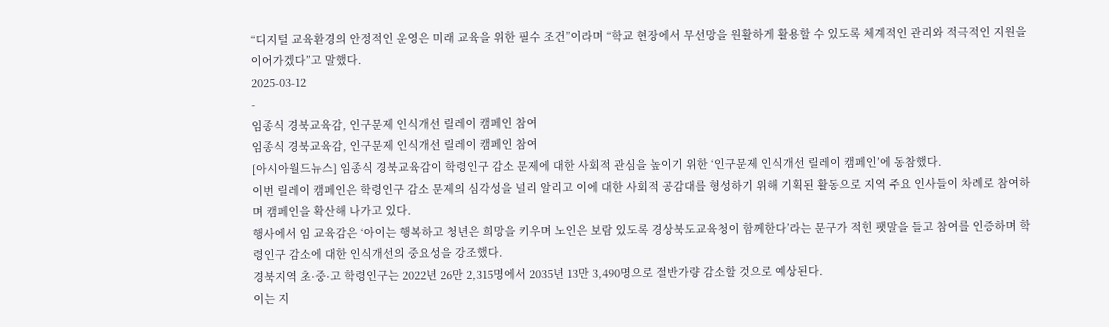“디지털 교육환경의 안정적인 운영은 미래 교육을 위한 필수 조건”이라며 “학교 현장에서 무선망을 원활하게 활용할 수 있도록 체계적인 관리와 적극적인 지원을 이어가겠다”고 말했다.
2025-03-12
-
임종식 경북교육감, 인구문제 인식개선 릴레이 캠페인 참여
임종식 경북교육감, 인구문제 인식개선 릴레이 캠페인 참여
[아시아월드뉴스] 임종식 경북교육감이 학령인구 감소 문제에 대한 사회적 관심을 높이기 위한 ‘인구문제 인식개선 릴레이 캠페인’에 동참했다.
이번 릴레이 캠페인은 학령인구 감소 문제의 심각성을 널리 알리고 이에 대한 사회적 공감대를 형성하기 위해 기획된 활동으로 지역 주요 인사들이 차례로 참여하며 캠페인을 확산해 나가고 있다.
행사에서 임 교육감은 ‘아이는 행복하고 청년은 희망을 키우며 노인은 보람 있도록 경상북도교육청이 함께한다’라는 문구가 적힌 팻말을 들고 참여를 인증하며 학령인구 감소에 대한 인식개선의 중요성을 강조했다.
경북지역 초·중·고 학령인구는 2022년 26만 2,315명에서 2035년 13만 3,490명으로 절반가량 감소할 것으로 예상된다.
이는 지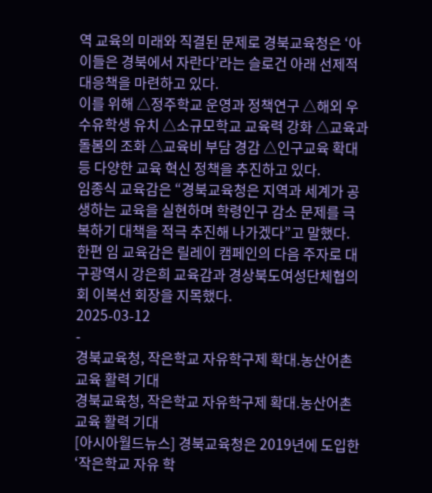역 교육의 미래와 직결된 문제로 경북교육청은 ‘아이들은 경북에서 자란다’라는 슬로건 아래 선제적 대응책을 마련하고 있다.
이를 위해 △정주학교 운영과 정책연구 △해외 우수유학생 유치 △소규모학교 교육력 강화 △교육과 돌봄의 조화 △교육비 부담 경감 △인구교육 확대 등 다양한 교육 혁신 정책을 추진하고 있다.
임종식 교육감은 “경북교육청은 지역과 세계가 공생하는 교육을 실현하며 학령인구 감소 문제를 극복하기 대책을 적극 추진해 나가겠다”고 말했다.
한편 임 교육감은 릴레이 캠페인의 다음 주자로 대구광역시 강은희 교육감과 경상북도여성단체협의회 이복선 회장을 지목했다.
2025-03-12
-
경북교육청, 작은학교 자유학구제 확대.농산어촌 교육 활력 기대
경북교육청, 작은학교 자유학구제 확대.농산어촌 교육 활력 기대
[아시아월드뉴스] 경북교육청은 2019년에 도입한 ‘작은학교 자유 학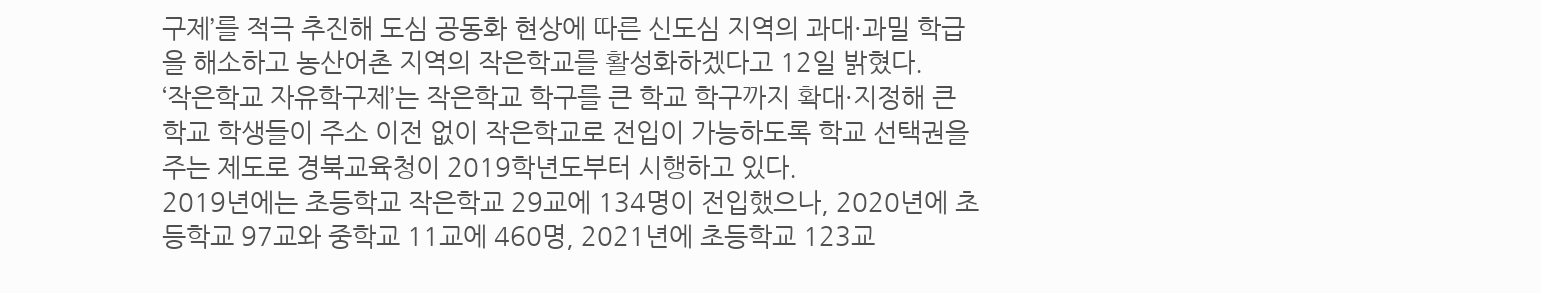구제’를 적극 추진해 도심 공동화 현상에 따른 신도심 지역의 과대·과밀 학급을 해소하고 농산어촌 지역의 작은학교를 활성화하겠다고 12일 밝혔다.
‘작은학교 자유학구제’는 작은학교 학구를 큰 학교 학구까지 확대·지정해 큰 학교 학생들이 주소 이전 없이 작은학교로 전입이 가능하도록 학교 선택권을 주는 제도로 경북교육청이 2019학년도부터 시행하고 있다.
2019년에는 초등학교 작은학교 29교에 134명이 전입했으나, 2020년에 초등학교 97교와 중학교 11교에 460명, 2021년에 초등학교 123교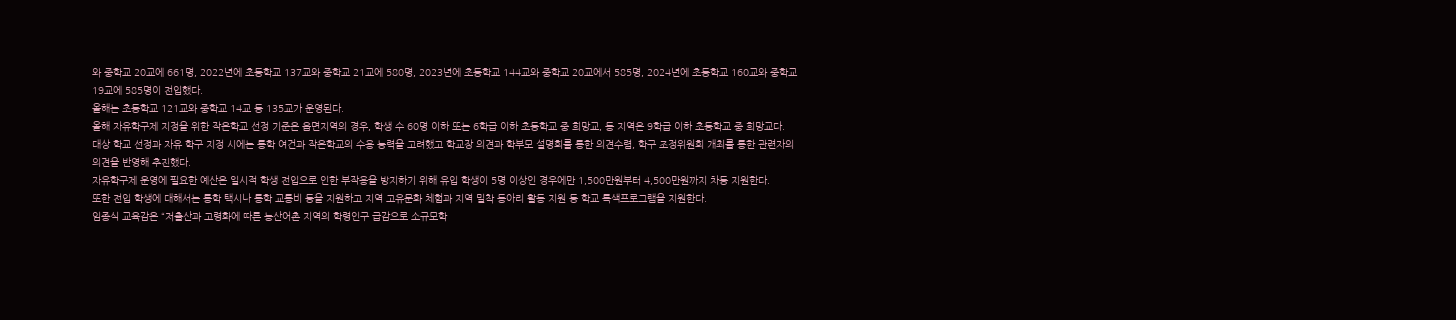와 중학교 20교에 661명, 2022년에 초등학교 137교와 중학교 21교에 580명, 2023년에 초등학교 144교와 중학교 20교에서 585명, 2024년에 초등학교 160교와 중학교 19교에 585명이 전입했다.
올해는 초등학교 121교와 중학교 14교 등 135교가 운영된다.
올해 자유학구제 지정을 위한 작은학교 선정 기준은 읍면지역의 경우, 학생 수 60명 이하 또는 6학급 이하 초등학교 중 희망교, 동 지역은 9학급 이하 초등학교 중 희망교다.
대상 학교 선정과 자유 학구 지정 시에는 통학 여건과 작은학교의 수용 능력을 고려했고 학교장 의견과 학부모 설명회를 통한 의견수렴, 학구 조정위원회 개최를 통한 관련자의 의견을 반영해 추진했다.
자유학구제 운영에 필요한 예산은 일시적 학생 전입으로 인한 부작용을 방지하기 위해 유입 학생이 5명 이상인 경우에만 1,500만원부터 4,500만원까지 차등 지원한다.
또한 전입 학생에 대해서는 통학 택시나 통학 교통비 등을 지원하고 지역 고유문화 체험과 지역 밀착 동아리 활동 지원 등 학교 특색프로그램을 지원한다.
임종식 교육감은 “저출산과 고령화에 따른 농산어촌 지역의 학령인구 급감으로 소규모학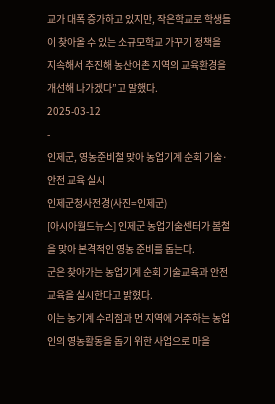교가 대폭 증가하고 있지만, 작은학교로 학생들이 찾아올 수 있는 소규모학교 가꾸기 정책을 지속해서 추진해 농산어촌 지역의 교육환경을 개선해 나가겠다”고 말했다.
2025-03-12
-
인제군, 영농준비철 맞아 농업기계 순회 기술·안전 교육 실시
인제군청사전경(사진=인제군)
[아시아월드뉴스] 인제군 농업기술센터가 봄철을 맞아 본격적인 영농 준비를 돕는다.
군은 찾아가는 농업기계 순회 기술교육과 안전교육을 실시한다고 밝혔다.
이는 농기계 수리점과 먼 지역에 거주하는 농업인의 영농활동을 돕기 위한 사업으로 마을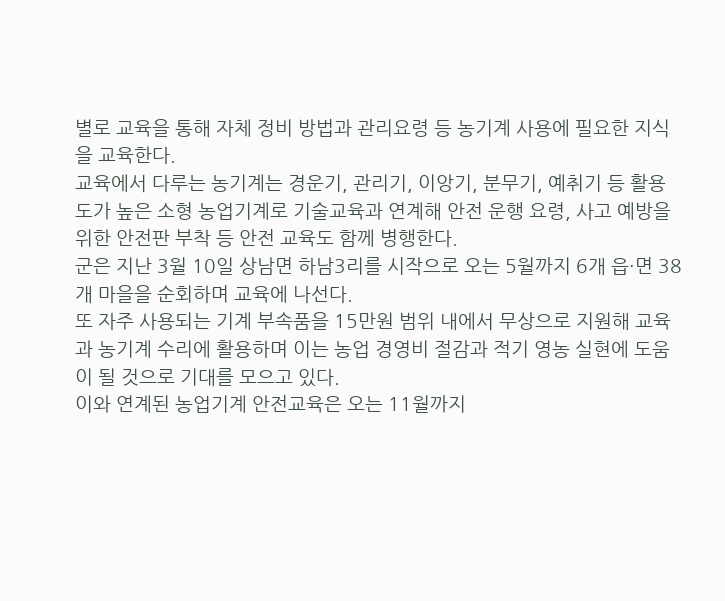별로 교육을 통해 자체 정비 방법과 관리요령 등 농기계 사용에 필요한 지식을 교육한다.
교육에서 다루는 농기계는 경운기, 관리기, 이앙기, 분무기, 예취기 등 활용도가 높은 소형 농업기계로 기술교육과 연계해 안전 운행 요령, 사고 예방을 위한 안전판 부착 등 안전 교육도 함께 병행한다.
군은 지난 3월 10일 상남면 하남3리를 시작으로 오는 5월까지 6개 읍·면 38개 마을을 순회하며 교육에 나선다.
또 자주 사용되는 기계 부속품을 15만원 범위 내에서 무상으로 지원해 교육과 농기계 수리에 활용하며 이는 농업 경영비 절감과 적기 영농 실현에 도움이 될 것으로 기대를 모으고 있다.
이와 연계된 농업기계 안전교육은 오는 11월까지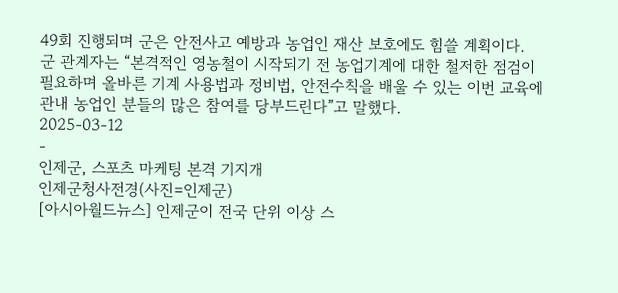49회 진행되며 군은 안전사고 예방과 농업인 재산 보호에도 힘쓸 계획이다.
군 관계자는 “본격적인 영농철이 시작되기 전 농업기계에 대한 철저한 점검이 필요하며 올바른 기계 사용법과 정비법, 안전수칙을 배울 수 있는 이번 교육에 관내 농업인 분들의 많은 참여를 당부드린다”고 말했다.
2025-03-12
-
인제군, 스포츠 마케팅 본격 기지개
인제군청사전경(사진=인제군)
[아시아월드뉴스] 인제군이 전국 단위 이상 스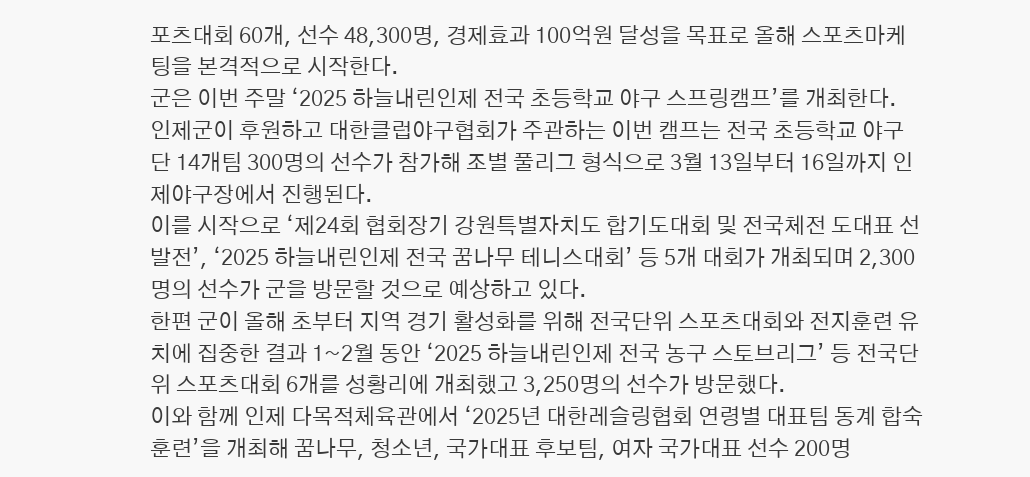포츠대회 60개, 선수 48,300명, 경제효과 100억원 달성을 목표로 올해 스포츠마케팅을 본격적으로 시작한다.
군은 이번 주말 ‘2025 하늘내린인제 전국 초등학교 야구 스프링캠프’를 개최한다.
인제군이 후원하고 대한클럽야구협회가 주관하는 이번 캠프는 전국 초등학교 야구단 14개팀 300명의 선수가 참가해 조별 풀리그 형식으로 3월 13일부터 16일까지 인제야구장에서 진행된다.
이를 시작으로 ‘제24회 협회장기 강원특별자치도 합기도대회 및 전국체전 도대표 선발전’, ‘2025 하늘내린인제 전국 꿈나무 테니스대회’ 등 5개 대회가 개최되며 2,300명의 선수가 군을 방문할 것으로 예상하고 있다.
한편 군이 올해 초부터 지역 경기 활성화를 위해 전국단위 스포츠대회와 전지훈련 유치에 집중한 결과 1~2월 동안 ‘2025 하늘내린인제 전국 농구 스토브리그’ 등 전국단위 스포츠대회 6개를 성황리에 개최했고 3,250명의 선수가 방문했다.
이와 함께 인제 다목적체육관에서 ‘2025년 대한레슬링협회 연령별 대표팀 동계 합숙훈련’을 개최해 꿈나무, 청소년, 국가대표 후보팀, 여자 국가대표 선수 200명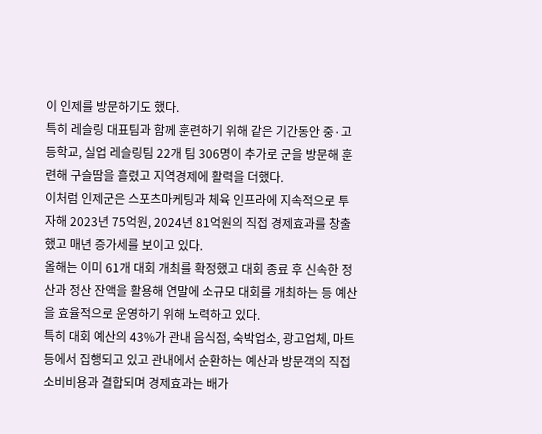이 인제를 방문하기도 했다.
특히 레슬링 대표팀과 함께 훈련하기 위해 같은 기간동안 중·고등학교, 실업 레슬링팀 22개 팀 306명이 추가로 군을 방문해 훈련해 구슬땀을 흘렸고 지역경제에 활력을 더했다.
이처럼 인제군은 스포츠마케팅과 체육 인프라에 지속적으로 투자해 2023년 75억원, 2024년 81억원의 직접 경제효과를 창출했고 매년 증가세를 보이고 있다.
올해는 이미 61개 대회 개최를 확정했고 대회 종료 후 신속한 정산과 정산 잔액을 활용해 연말에 소규모 대회를 개최하는 등 예산을 효율적으로 운영하기 위해 노력하고 있다.
특히 대회 예산의 43%가 관내 음식점, 숙박업소, 광고업체, 마트 등에서 집행되고 있고 관내에서 순환하는 예산과 방문객의 직접 소비비용과 결합되며 경제효과는 배가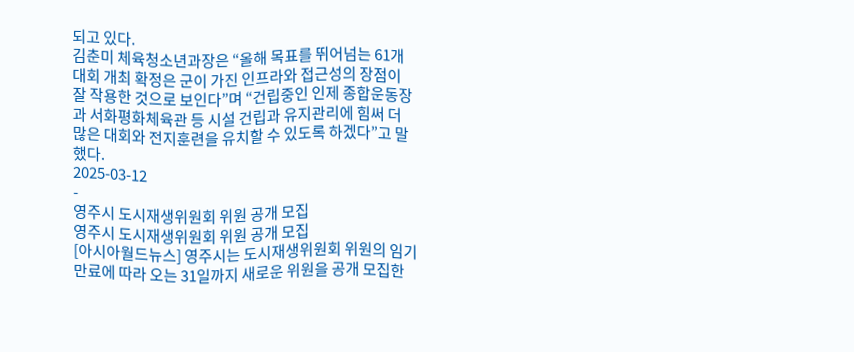되고 있다.
김춘미 체육청소년과장은 “올해 목표를 뛰어넘는 61개 대회 개최 확정은 군이 가진 인프라와 접근성의 장점이 잘 작용한 것으로 보인다”며 “건립중인 인제 종합운동장과 서화평화체육관 등 시설 건립과 유지관리에 힘써 더 많은 대회와 전지훈련을 유치할 수 있도록 하겠다”고 말했다.
2025-03-12
-
영주시 도시재생위원회 위원 공개 모집
영주시 도시재생위원회 위원 공개 모집
[아시아월드뉴스] 영주시는 도시재생위원회 위원의 임기 만료에 따라 오는 31일까지 새로운 위원을 공개 모집한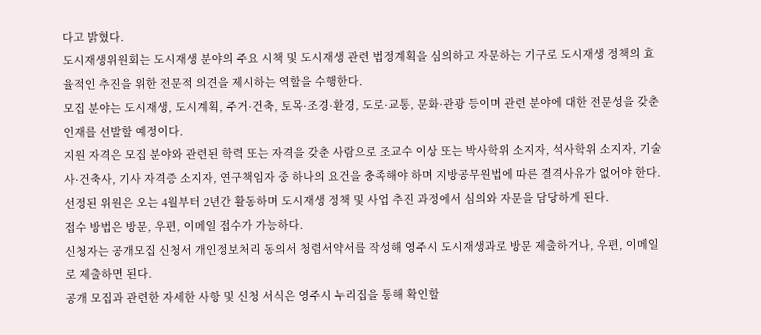다고 밝혔다.
도시재생위원회는 도시재생 분야의 주요 시책 및 도시재생 관련 법정계획을 심의하고 자문하는 기구로 도시재생 정책의 효율적인 추진을 위한 전문적 의견을 제시하는 역할을 수행한다.
모집 분야는 도시재생, 도시계획, 주거·건축, 토목·조경·환경, 도로·교통, 문화·관광 등이며 관련 분야에 대한 전문성을 갖춘 인재를 선발할 예정이다.
지원 자격은 모집 분야와 관련된 학력 또는 자격을 갖춘 사람으로 조교수 이상 또는 박사학위 소지자, 석사학위 소지자, 기술사·건축사, 기사 자격증 소지자, 연구책임자 중 하나의 요건을 충족해야 하며 지방공무원법에 따른 결격사유가 없어야 한다.
선정된 위원은 오는 4월부터 2년간 활동하며 도시재생 정책 및 사업 추진 과정에서 심의와 자문을 담당하게 된다.
접수 방법은 방문, 우편, 이메일 접수가 가능하다.
신청자는 공개모집 신청서 개인정보처리 동의서 청렴서약서를 작성해 영주시 도시재생과로 방문 제출하거나, 우편, 이메일로 제출하면 된다.
공개 모집과 관련한 자세한 사항 및 신청 서식은 영주시 누리집을 통해 확인할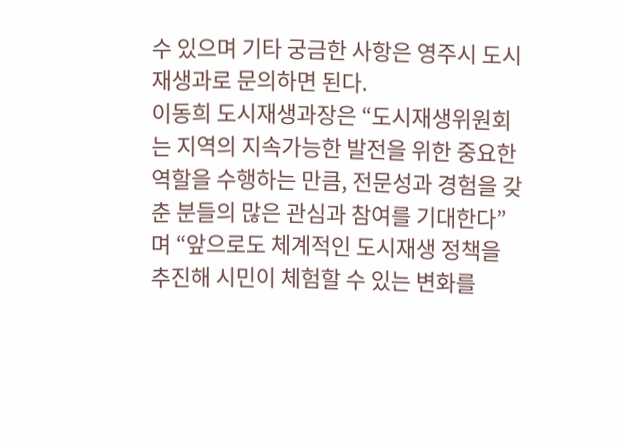수 있으며 기타 궁금한 사항은 영주시 도시재생과로 문의하면 된다.
이동희 도시재생과장은 “도시재생위원회는 지역의 지속가능한 발전을 위한 중요한 역할을 수행하는 만큼, 전문성과 경험을 갖춘 분들의 많은 관심과 참여를 기대한다”며 “앞으로도 체계적인 도시재생 정책을 추진해 시민이 체험할 수 있는 변화를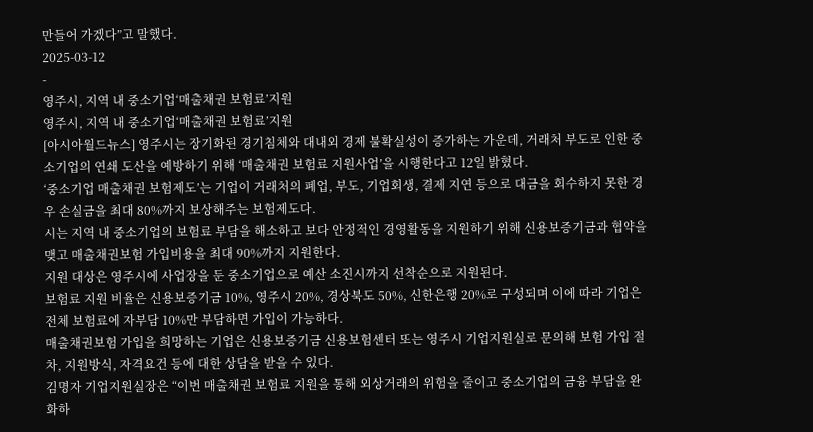만들어 가겠다”고 말했다.
2025-03-12
-
영주시, 지역 내 중소기업‘매출채권 보험료’지원
영주시, 지역 내 중소기업‘매출채권 보험료’지원
[아시아월드뉴스] 영주시는 장기화된 경기침체와 대내외 경제 불확실성이 증가하는 가운데, 거래처 부도로 인한 중소기업의 연쇄 도산을 예방하기 위해 ‘매출채권 보험료 지원사업’을 시행한다고 12일 밝혔다.
‘중소기업 매출채권 보험제도’는 기업이 거래처의 폐업, 부도, 기업회생, 결제 지연 등으로 대금을 회수하지 못한 경우 손실금을 최대 80%까지 보상해주는 보험제도다.
시는 지역 내 중소기업의 보험료 부담을 해소하고 보다 안정적인 경영활동을 지원하기 위해 신용보증기금과 협약을 맺고 매출채권보험 가입비용을 최대 90%까지 지원한다.
지원 대상은 영주시에 사업장을 둔 중소기업으로 예산 소진시까지 선착순으로 지원된다.
보험료 지원 비율은 신용보증기금 10%, 영주시 20%, 경상북도 50%, 신한은행 20%로 구성되며 이에 따라 기업은 전체 보험료에 자부담 10%만 부담하면 가입이 가능하다.
매출채권보험 가입을 희망하는 기업은 신용보증기금 신용보험센터 또는 영주시 기업지원실로 문의해 보험 가입 절차, 지원방식, 자격요건 등에 대한 상담을 받을 수 있다.
김명자 기업지원실장은 “이번 매출채권 보험료 지원을 통해 외상거래의 위험을 줄이고 중소기업의 금융 부담을 완화하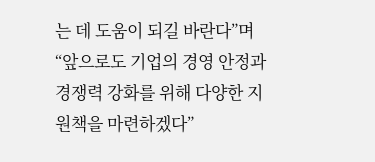는 데 도움이 되길 바란다”며 “앞으로도 기업의 경영 안정과 경쟁력 강화를 위해 다양한 지원책을 마련하겠다”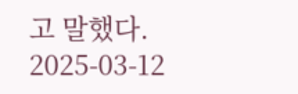고 말했다.
2025-03-12